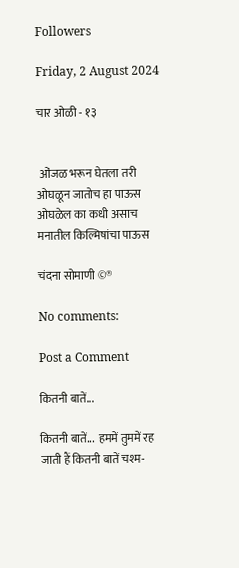Followers

Friday, 2 August 2024

चार ओळी - १३


 ओंजळ भरून घेतला तरी
ओघळून जातोच हा पाऊस
ओघळेल का कधी असाच
मनातील किल्मिषांचा पाऊस

चंदना सोमाणी ©®

No comments:

Post a Comment

कितनी बातें...

कितनी बातें...  हममें तुममें रह जाती हैं कितनी बातें चश्म-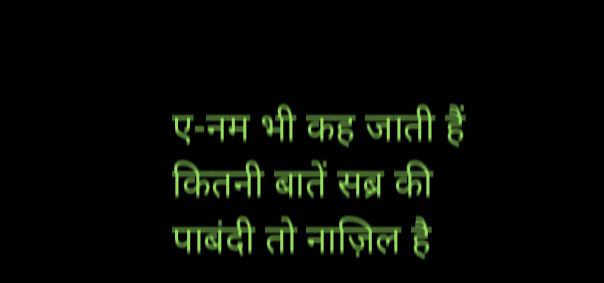ए-नम भी कह जाती हैं कितनी बातें सब्र की पाबंदी तो नाज़िल है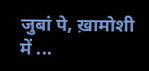जुबां पे, ख़ामोशी में ...